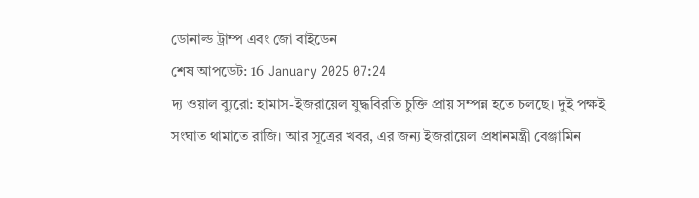ডোনাল্ড ট্রাম্প এবং জো বাইডেন
শেষ আপডেট: 16 January 2025 07:24
দ্য ওয়াল ব্যুরো: হামাস-ইজরায়েল যুদ্ধবিরতি চুক্তি প্রায় সম্পন্ন হতে চলছে। দুই পক্ষই সংঘাত থামাতে রাজি। আর সূত্রের খবর, এর জন্য ইজরায়েল প্রধানমন্ত্রী বেঞ্জামিন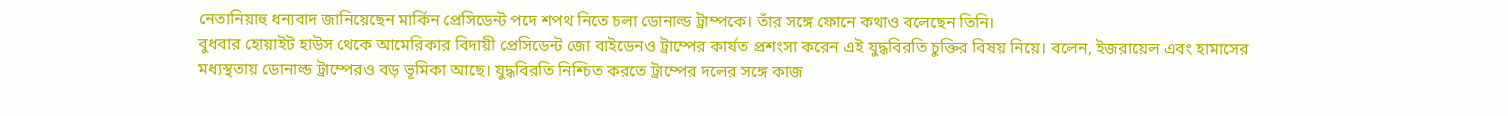নেতানিয়াহু ধন্যবাদ জানিয়েছেন মার্কিন প্রেসিডেন্ট পদে শপথ নিতে চলা ডোনাল্ড ট্রাম্পকে। তাঁর সঙ্গে ফোনে কথাও বলেছেন তিনি।
বুধবার হোয়াইট হাউস থেকে আমেরিকার বিদায়ী প্রেসিডেন্ট জো বাইডেনও ট্রাম্পের কার্যত প্রশংসা করেন এই যুদ্ধবিরতি চুক্তির বিষয় নিয়ে। বলেন, ইজরায়েল এবং হামাসের মধ্যস্থতায় ডোনাল্ড ট্রাম্পেরও বড় ভূমিকা আছে। যুদ্ধবিরতি নিশ্চিত করতে ট্রাম্পের দলের সঙ্গে কাজ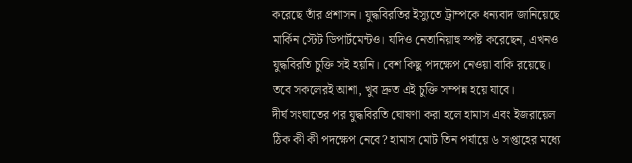করেছে তাঁর প্রশাসন। যুদ্ধবিরতির ইস্যুতে ট্রাম্পকে ধন্যবাদ জানিয়েছে মার্কিন স্টেট ডিপার্টমেন্টও। যদিও নেতানিয়াহু স্পষ্ট করেছেন, এখনও যুদ্ধবিরতি চুক্তি সই হয়নি। বেশ কিছু পদক্ষেপ নেওয়া বাকি রয়েছে। তবে সকলেরই আশা, খুব দ্রুত এই চুক্তি সম্পন্ন হয়ে যাবে।
দীর্ঘ সংঘাতের পর যুদ্ধবিরতি ঘোষণা করা হলে হামাস এবং ইজরায়েল ঠিক কী কী পদক্ষেপ নেবে? হামাস মোট তিন পর্যায়ে ৬ সপ্তাহের মধ্যে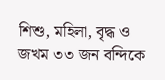শিশু, মহিলা, বৃদ্ধ ও জখম ৩৩ জন বন্দিকে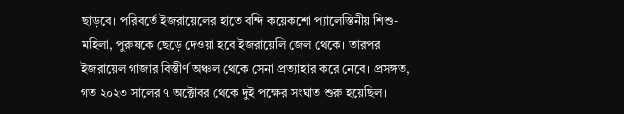ছাড়বে। পরিবর্তে ইজরায়েলের হাতে বন্দি কয়েকশো প্যালেস্তিনীয় শিশু-মহিলা, পুরুষকে ছেড়ে দেওয়া হবে ইজরায়েলি জেল থেকে। তারপর ইজরায়েল গাজার বিস্তীর্ণ অঞ্চল থেকে সেনা প্রত্যাহার করে নেবে। প্রসঙ্গত, গত ২০২৩ সালের ৭ অক্টোবর থেকে দুই পক্ষের সংঘাত শুরু হয়েছিল।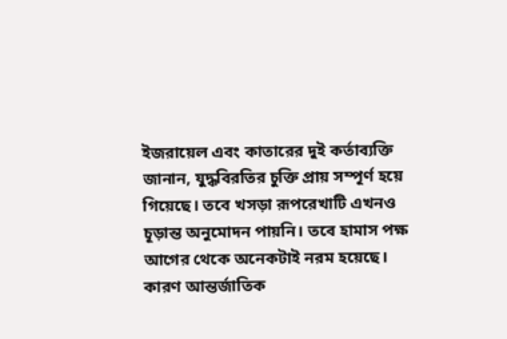ইজরায়েল এবং কাতারের দুই কর্তাব্যক্তি জানান, যুদ্ধবিরতির চুক্তি প্রায় সম্পূর্ণ হয়ে গিয়েছে। তবে খসড়া রূপরেখাটি এখনও চূড়ান্ত অনুমোদন পায়নি। তবে হামাস পক্ষ আগের থেকে অনেকটাই নরম হয়েছে। কারণ আন্তর্জাতিক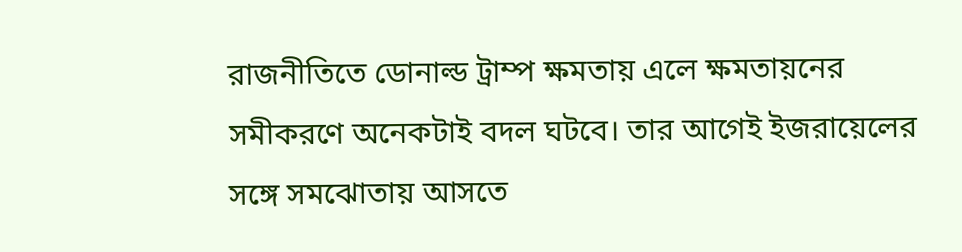রাজনীতিতে ডোনাল্ড ট্রাম্প ক্ষমতায় এলে ক্ষমতায়নের সমীকরণে অনেকটাই বদল ঘটবে। তার আগেই ইজরায়েলের সঙ্গে সমঝোতায় আসতে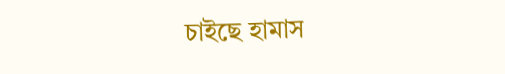চাইছে হামাস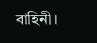বাহিনী।